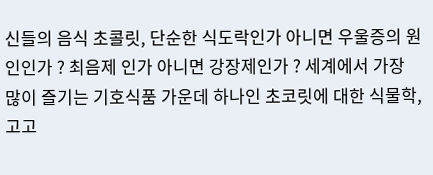신들의 음식 초콜릿, 단순한 식도락인가 아니면 우울증의 원인인가 ? 최음제 인가 아니면 강장제인가 ? 세계에서 가장 많이 즐기는 기호식품 가운데 하나인 초코릿에 대한 식물학,고고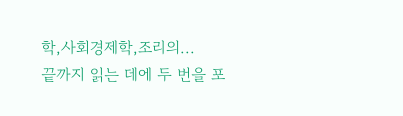학,사회경제학,조리의...
끝까지 읽는 데에 두 번을 포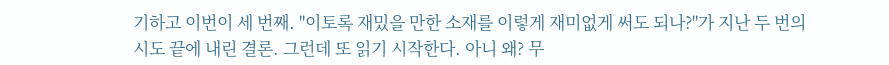기하고 이번이 세 번째. "이토록 재밌을 만한 소재를 이렇게 재미없게 써도 되나?"가 지난 두 번의 시도 끝에 내린 결론. 그런데 또 읽기 시작한다. 아니 왜? 무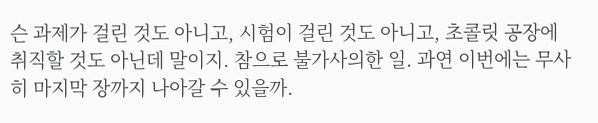슨 과제가 걸린 것도 아니고, 시험이 걸린 것도 아니고, 초콜릿 공장에 취직할 것도 아닌데 말이지. 참으로 불가사의한 일. 과연 이번에는 무사히 마지막 장까지 나아갈 수 있을까.